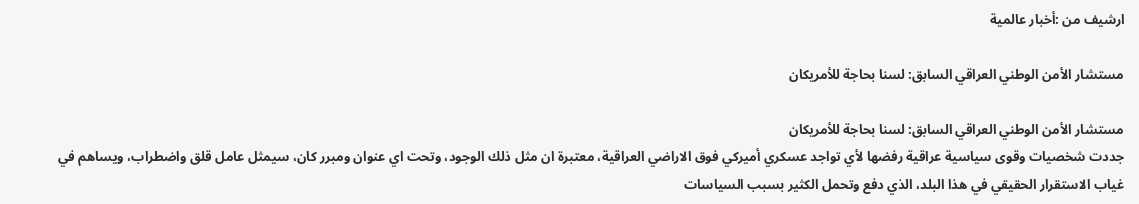ارشيف من :أخبار عالمية

مستشار الأمن الوطني العراقي السابق: لسنا بحاجة للأمريكان

مستشار الأمن الوطني العراقي السابق: لسنا بحاجة للأمريكان
جددت شخصيات وقوى سياسية عراقية رفضها لأي تواجد عسكري أميركي فوق الاراضي العراقية، معتبرة ان مثل ذلك الوجود، وتحت اي عنوان ومبرر كان، سيمثل عامل قلق واضطراب، ويساهم في غياب الاستقرار الحقيقي في هذا البلد، الذي دفع وتحمل الكثير بسبب السياسات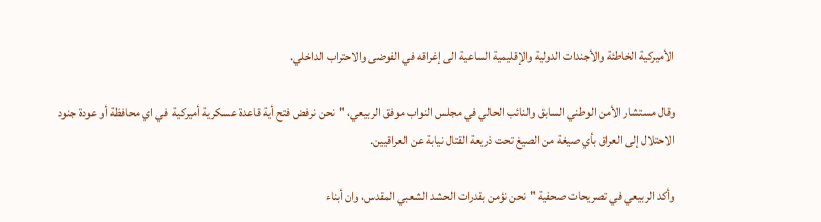الأميركية الخاطئة والأجندات الدولية والإقليمية الساعية الى إغراقه في الفوضى والاحتراب الداخلي.

وقال مستشار الأمن الوطني السابق والنائب الحالي في مجلس النواب موفق الربيعي، "نحن نرفض فتح أية قاعدة عسكرية أميركية  في اي محافظة أو عودة جنود الاحتلال إلى العراق بأي صيغة من الصيغ تحت ذريعة القتال نيابة عن العراقيين.

وأكد الربيعي في تصريحات صحفية "نحن نؤمن بقدرات الحشد الشعبي المقدس، وان أبناء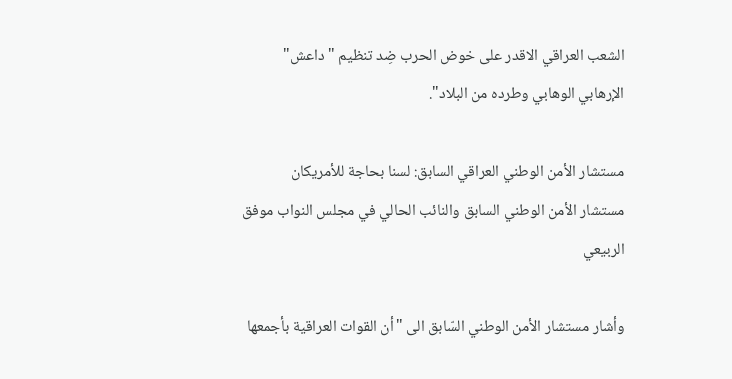الشعب العراقي الاقدر على خوض الحرب ضِد تنظيم "داعش" الإرهابي الوهابي وطرده من البلاد".

مستشار الأمن الوطني العراقي السابق: لسنا بحاجة للأمريكان
مستشار الأمن الوطني السابق والنائب الحالي في مجلس النواب موفق الربيعي

وأشار مستشار الأمن الوطني السّابق الى "أن القوات العراقية بأجمعها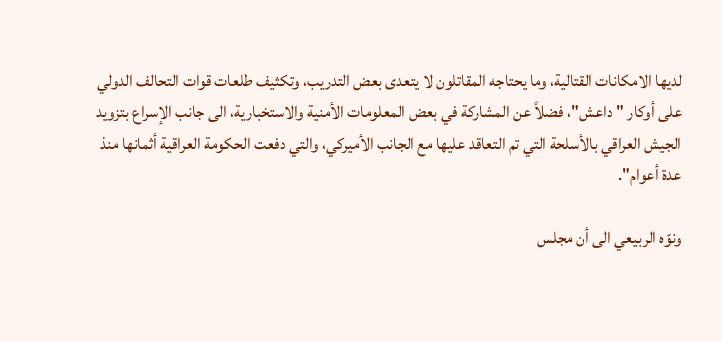لديها الامكانات القتالية، وما يحتاجه المقاتلون لا يتعدى بعض التدريب، وتكثيف طلعات قوات التحالف الدولي على أوكار "داعش"، فضلاً عن المشاركة في بعض المعلومات الأمنية والاستخبارية، الى جانب الإسراع بتزويد الجيش العراقي بالأسلحة التي تم التعاقد عليها مع الجانب الأميركي، والتي دفعت الحكومة العراقية أثمانها منذ عدة أعوام".

ونوّه الربيعي الى أن مجلس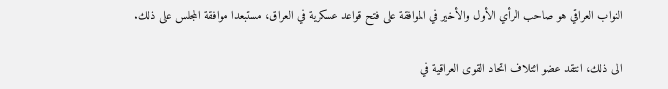النواب العراقي هو صاحب الرأي الأول والأخير في الموافقة على فتح قواعد عسكرية في العراق، مستبعدا موافقة المجلس على ذلك.

الى ذلك، انتقد عضو ائتلاف اتحاد القوى العراقية في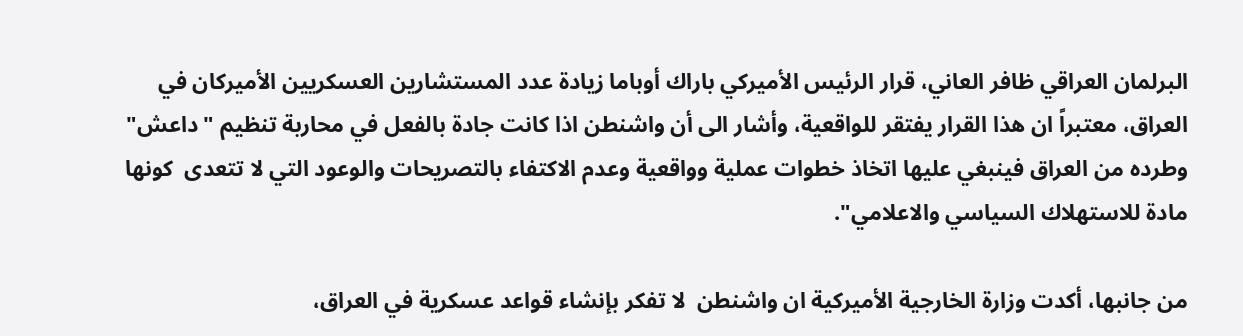البرلمان العراقي ظافر العاني، قرار الرئيس الأميركي باراك أوباما زيادة عدد المستشارين العسكريين الأميركان في العراق، معتبراً ان هذا القرار يفتقر للواقعية، وأشار الى أن واشنطن اذا كانت جادة بالفعل في محاربة تنظيم "داعش" وطرده من العراق فينبغي عليها اتخاذ خطوات عملية وواقعية وعدم الاكتفاء بالتصريحات والوعود التي لا تتعدى  كونها مادة للاستهلاك السياسي والاعلامي".

من جانبها، أكدت وزارة الخارجية الأميركية ان واشنطن  لا تفكر بإنشاء قواعد عسكرية في العراق،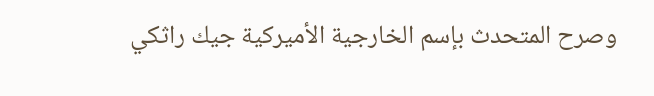وصرح المتحدث بإسم الخارجية الأميركية جيك راثكي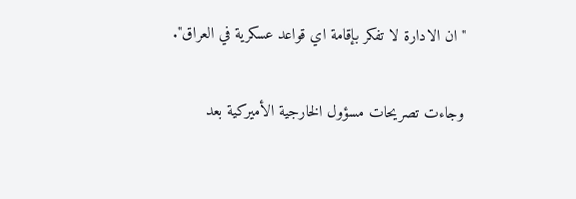"ان الادارة لا تفكر بإقامة اي قواعد عسكرية في العراق".

وجاءت تصريحات مسؤول الخارجية الأميركية بعد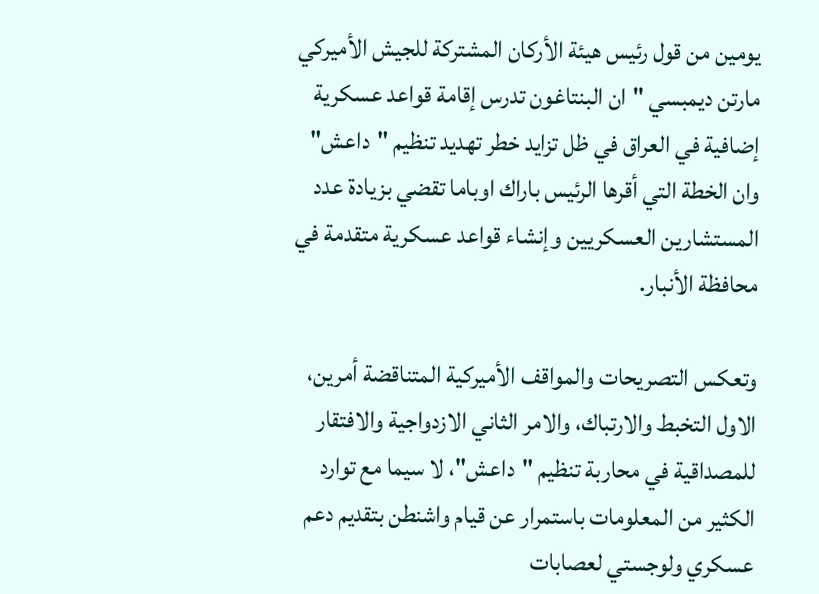يومين من قول رئيس هيئة الأركان المشتركة للجيش الأميركي مارتن ديمبسي "ان البنتاغون تدرس إقامة قواعد عسكرية إضافية في العراق في ظل تزايد خطر تهديد تنظيم "داعش" وان الخطة التي أقرها الرئيس باراك اوباما تقضي بزيادة عدد المستشارين العسكريين وإنشاء قواعد عسكرية متقدمة في محافظة الأنبار.

وتعكس التصريحات والمواقف الأميركية المتناقضة أمرين، الاول التخبط والارتباك، والامر الثاني الازدواجية والافتقار للمصداقية في محاربة تنظيم "داعش"، لا سيما مع توارد الكثير من المعلومات باستمرار عن قيام واشنطن بتقديم دعم عسكري ولوجستي لعصابات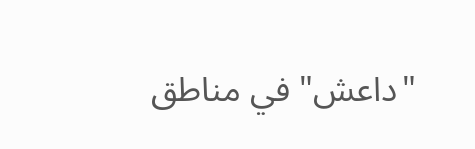"داعش" في مناطق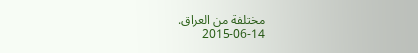مختلفة من العراق.
2015-06-14